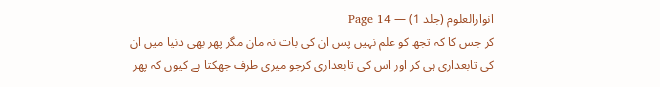انوارالعلوم (جلد 1) — Page 14
کر جس کا کہ تجھ کو علم نہیں پس ان کی بات نہ مان مگر پھر بھی دنیا میں ان کی تابعداری ہی کر اور اس کی تابعداری کرجو میری طرف جھکتا ہے کیوں کہ پھر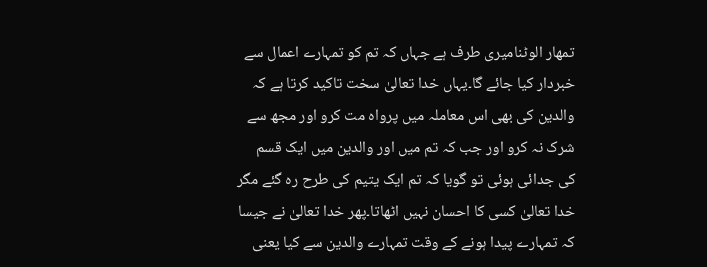تمهار الوٹنامیری طرف ہے جہاں کہ تم کو تمہارے اعمال سے خبردار کیا جائے گا۔یہاں خدا تعالیٰ سخت تاکید کرتا ہے کہ والدین کی بھی اس معاملہ میں پرواہ مت کرو اور مجھ سے شرک نہ کرو اور جب کہ تم میں اور والدین میں ایک قسم کی جدائی ہوئی تو گویا کہ تم ایک یتیم کی طرح رہ گئے مگر خدا تعالیٰ کسی کا احسان نہیں اٹھاتا۔پھر خدا تعالیٰ نے جیسا کہ تمہارے پیدا ہونے کے وقت تمہارے والدین سے کیا یعنی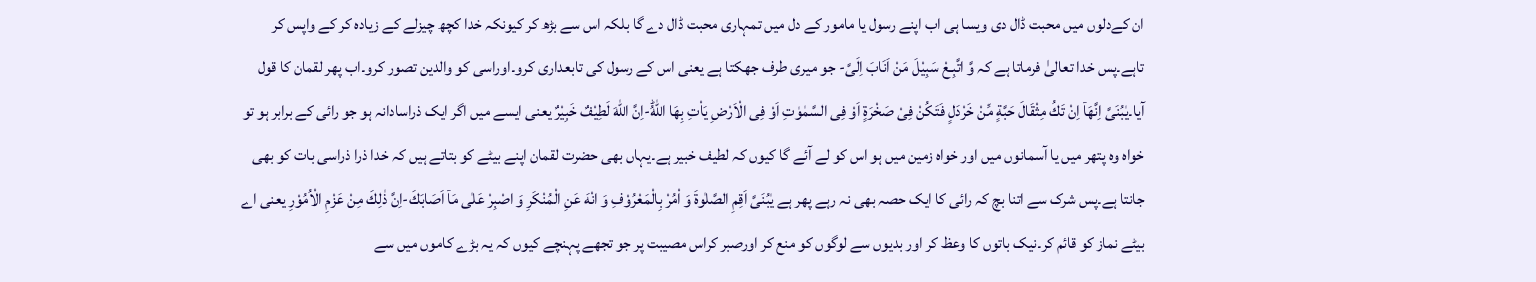ان کےدلوں میں محبت ڈال دی ویسا ہی اب اپنے رسول یا مامور کے دل میں تمہاری محبت ڈال دے گا بلکہ اس سے بڑھ کر کیونکہ خدا کچھ چیزلے کے زیادہ کر کے واپس کر تاہے۔پس خدا تعالیٰ فرماتا ہے کہ وَّ اتَّبِـعْ سَبِیْلَ مَنْ اَنَابَ اِلَیَّ- جو میری طرف جھکتا ہے یعنی اس کے رسول کی تابعداری کرو۔اوراسی کو والدین تصور کرو۔اب پھر لقمان کا قول آیا۔یٰبُنَیَّ اِنَّهَاۤ اِنْ تَكُ مِثْقَالَ حَبَّةٍ مِّنْ خَرْدَلٍ فَتَكُنْ فِیْ صَخْرَةٍ اَوْ فِی السَّمٰوٰتِ اَوْ فِی الْاَرْضِ یَاْتِ بِهَا اللّٰهُؕ-اِنَّ اللّٰهَ لَطِیْفٌ خَبِیْرٌ یعنی ایسے میں اگر ایک ذراسادانہ ہو جو رائی کے برابر ہو تو خواہ وہ پتھر میں یا آسمانوں میں اور خواہ زمین میں ہو اس کو لے آئے گا کیوں کہ لطيف خبیر ہے۔یہاں بھی حضرت لقمان اپنے بیٹے کو بتاتے ہیں کہ خدا ذرا ذراسی بات کو بھی جانتا ہے۔پس شرک سے اتنا بچ کہ رائی کا ایک حصہ بھی نہ رہے پھر ہے یٰبُنَیَّ اَقِمِ الصَّلٰوةَ وَ اْمُرْ بِالْمَعْرُوْفِ وَ انْهَ عَنِ الْمُنْكَرِ وَ اصْبِرْ عَلٰى مَاۤ اَصَابَكَ-اِنَّ ذٰلِكَ مِنْ عَزْمِ الْاُمُوْرِ یعنی اے بیٹے نماز کو قائم کر۔نیک باتوں کا وعظ کر اور بدیوں سے لوگوں کو منع کر اورصبر کراس مصیبت پر جو تجھے پہنچے کیوں کہ یہ بڑے کاموں میں سے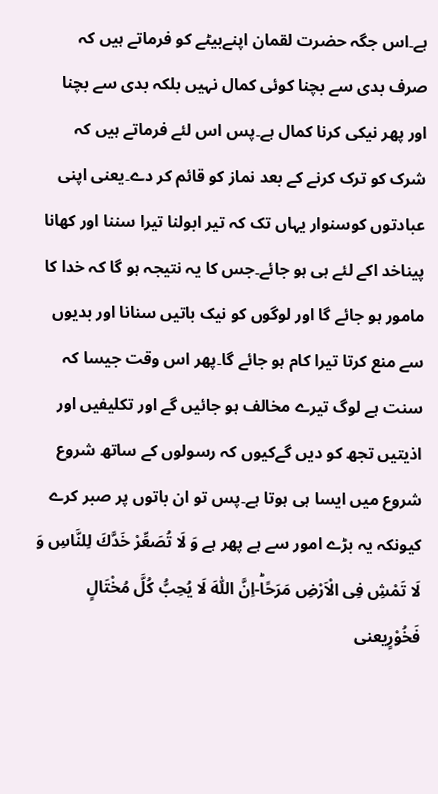ہے۔اس جگہ حضرت لقمان اپنےبیٹے کو فرماتے ہیں کہ صرف بدی سے بچنا کوئی کمال نہیں بلکہ بدی سے بچنا اور پھر نیکی کرنا کمال ہے۔پس اس لئے فرماتے ہیں کہ شرک کو ترک کرنے کے بعد نماز کو قائم کر دے۔یعنی اپنی عبادتوں کوسنوار یہاں تک کہ تیر ابولنا تیرا سننا اور کھانا پیناخد اکے لئے ہی ہو جائے۔جس کا یہ نتیجہ ہو گا کہ خدا کا مامور ہو جائے گا اور لوگوں کو نیک باتیں سنانا اور بدیوں سے منع کرتا تیرا کام ہو جائے گا۔پھر اس وقت جیسا کہ سنت ہے لوگ تیرے مخالف ہو جائیں گے اور تکلیفیں اور اذیتیں تجھ کو دیں گےکیوں کہ رسولوں کے ساتھ شروع شروع میں ایسا ہی ہوتا ہے۔پس تو ان باتوں پر صبر کرے کیونکہ یہ بڑے امور سے ہے پھر ہے وَ لَا تُصَعِّرْ خَدَّكَ لِلنَّاسِ وَ لَا تَمْشِ فِی الْاَرْضِ مَرَحًاؕ-اِنَّ اللّٰهَ لَا یُحِبُّ كُلَّ مُخْتَالٍ فَخُوْرٍیعنی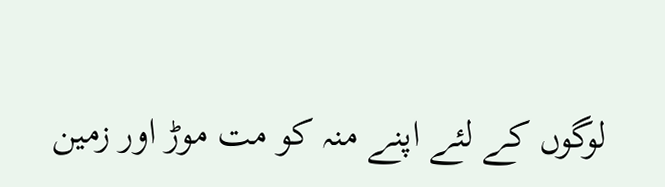لوگوں کے لئے اپنے منہ کو مت موڑ اور زمین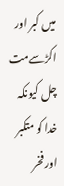میں کبر اور اکڑسےمت چل کیونکہ خدا کو متکبر اور فخر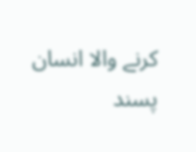کرنے والا انسان پسند